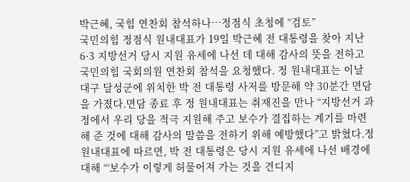박근혜, 국힘 연찬회 참석하나…정점식 초청에 “검토”
국민의힘 정점식 원내대표가 19일 박근혜 전 대통령을 찾아 지난 6·3 지방선거 당시 지원 유세에 나선 데 대해 감사의 뜻을 전하고 국민의힘 국회의원 연찬회 참석을 요청했다. 정 원내대표는 이날 대구 달성군에 위치한 박 전 대통령 사저를 방문해 약 30분간 면담을 가졌다.면담 종료 후 정 원내대표는 취재진을 만나 “지방선거 과정에서 우리 당을 적극 지원해 주고 보수가 결집하는 계기를 마련해 준 것에 대해 감사의 말씀을 전하기 위해 예방했다”고 밝혔다.정 원내대표에 따르면, 박 전 대통령은 당시 지원 유세에 나선 배경에 대해 “‘보수가 이렇게 허물어져 가는 것을 견디지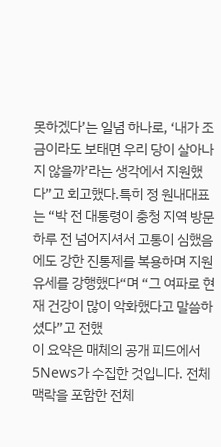못하겠다’는 일념 하나로, ‘내가 조금이라도 보태면 우리 당이 살아나지 않을까’라는 생각에서 지원했다”고 회고했다.특히 정 원내대표는 “박 전 대통령이 충청 지역 방문 하루 전 넘어지셔서 고통이 심했음에도 강한 진통제를 복용하며 지원 유세를 강행했다“며 “그 여파로 현재 건강이 많이 악화했다고 말씀하셨다”고 전했
이 요약은 매체의 공개 피드에서 5News가 수집한 것입니다. 전체 맥락을 포함한 전체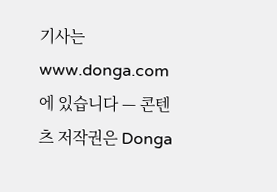기사는 www.donga.com에 있습니다 — 콘텐츠 저작권은 Donga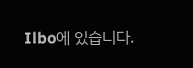Ilbo에 있습니다.